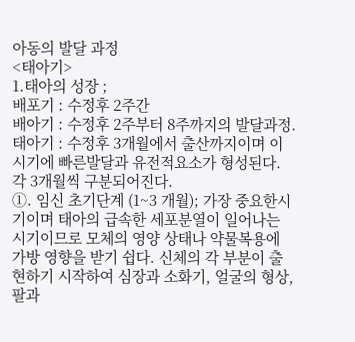아동의 발달 과정
<태아기>
1.태아의 성장 ;
배포기 : 수정후 2주간
배아기 : 수정후 2주부터 8주까지의 발달과정.
태아기 : 수정후 3개월에서 출산까지이며 이시기에 빠른발달과 유전적요소가 형성된다.
각 3개월씩 구분되어진다.
①. 임신 초기단계 (1~3 개월); 가장 중요한시기이며 태아의 급속한 세포분열이 일어나는 시기이므로 모체의 영양 상태나 약물복용에 가방 영향을 받기 쉽다. 신체의 각 부분이 출현하기 시작하여 심장과 소화기, 얼굴의 형상, 팔과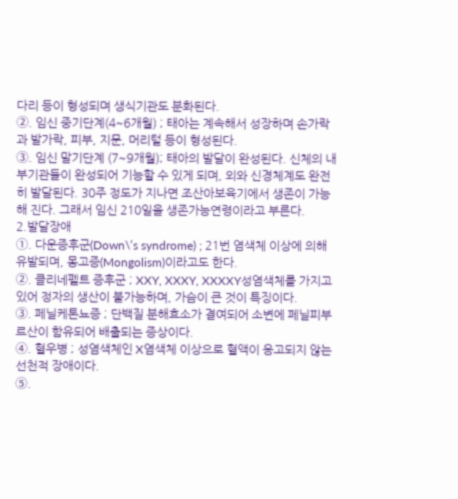다리 등이 형성되며 생식기관도 분화된다.
②. 임신 중기단계(4~6개월) ; 태아는 계속해서 성장하며 손가락과 발가락, 피부, 지문, 머리털 등이 형성된다.
③. 임신 말기단계 (7~9개월); 태아의 발달이 완성된다. 신체의 내부기관들이 완성되어 기능할 수 있게 되며, 외와 신경체계도 완전히 발달된다. 30주 정도가 지나면 조산아보육기에서 생존이 가능해 진다. 그래서 임신 210일을 생존가능연령이라고 부른다.
2.발달장애
①. 다운증후군(Down\’s syndrome) ; 21번 염색체 이상에 의해 유발되며, 몽고증(Mongolism)이라고도 한다.
②. 클리네펠트 증후군 ; XXY, XXXY, XXXXY성염색체를 가지고 있어 정자의 생산이 불가능하며, 가슴이 큰 것이 특징이다.
③. 페닐케톤뇨증 ; 단백질 분해효소가 결여되어 소변에 페닐피부르산이 함유되어 배출되는 증상이다.
④. 혈우병 ; 성염색체인 X염색체 이상으로 혈액이 응고되지 않는 선천적 장애이다.
⑤.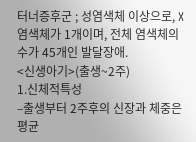터너증후군 ; 성염색체 이상으로, X염색체가 1개이며, 전체 염색체의 수가 45개인 발달장애.
<신생아기>(출생~2주)
1.신체적특성
–출생부터 2주후의 신장과 체중은 평균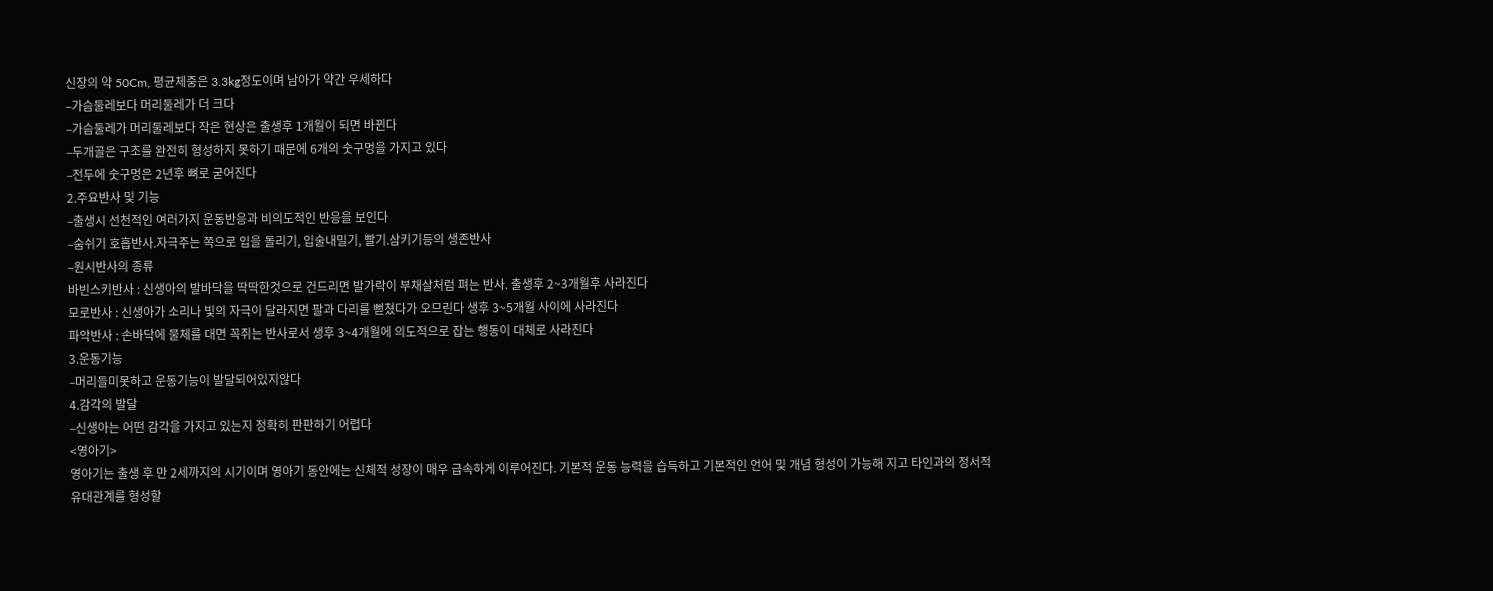신장의 약 50Cm, 평균체중은 3.3kg정도이며 남아가 약간 우세하다
–가슴둘레보다 머리둘레가 더 크다
–가슴둘레가 머리둘레보다 작은 현상은 출생후 1개월이 되면 바뀐다
–두개골은 구조를 완전히 형성하지 못하기 때문에 6개의 숫구멍을 가지고 있다
–전두에 숫구멍은 2년후 뼈로 굳어진다
2.주요반사 및 기능
–출생시 선천적인 여러가지 운동반응과 비의도적인 반응을 보인다
–숨쉬기 호흡반사.자극주는 쪽으로 입을 돌리기, 입술내밀기, 빨기.삼키기등의 생존반사
–원시반사의 종류
바빈스키반사 : 신생아의 발바닥을 딱딱한것으로 건드리면 발가락이 부채살처럼 펴는 반사. 출생후 2~3개월후 사라진다
모로반사 : 신생아가 소리나 빛의 자극이 달라지면 팔과 다리를 뻗쳤다가 오므린다 생후 3~5개월 사이에 사라진다
파악반사 : 손바닥에 물체를 대면 꼭쥐는 반사로서 생후 3~4개월에 의도적으로 잡는 행동이 대체로 사라진다
3.운동기능
–머리들미못하고 운동기능이 발달되어있지않다
4.감각의 발달
–신생아는 어떤 감각을 가지고 있는지 정확히 판판하기 어렵다
<영아기>
영아기는 출생 후 만 2세까지의 시기이며 영아기 동안에는 신체적 성장이 매우 급속하게 이루어진다. 기본적 운동 능력을 습득하고 기본적인 언어 및 개념 형성이 가능해 지고 타인과의 정서적 유대관계를 형성할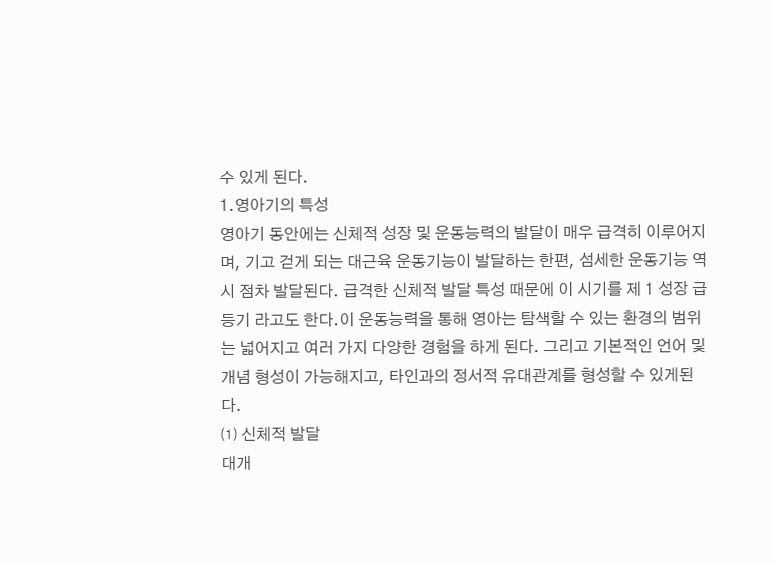수 있게 된다.
1.영아기의 특성
영아기 동안에는 신체적 성장 및 운동능력의 발달이 매우 급격히 이루어지며, 기고 걷게 되는 대근육 운동기능이 발달하는 한편, 섬세한 운동기능 역시 점차 발달된다. 급격한 신체적 발달 특성 때문에 이 시기를 제 1 성장 급등기 라고도 한다.이 운동능력을 통해 영아는 탐색할 수 있는 환경의 범위는 넓어지고 여러 가지 다양한 경험을 하게 된다. 그리고 기본적인 언어 및 개념 형성이 가능해지고, 타인과의 정서적 유대관계를 형성할 수 있게된다.
⑴ 신체적 발달
대개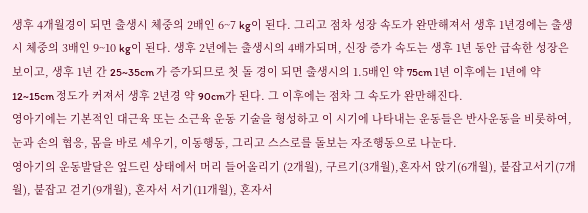생후 4개월경이 되면 출생시 체중의 2배인 6~7 kg이 된다. 그리고 점차 성장 속도가 완만해져서 생후 1년경에는 출생시 체중의 3배인 9~10 kg이 된다. 생후 2년에는 출생시의 4배가되며, 신장 증가 속도는 생후 1년 동안 급속한 성장은 보이고, 생후 1년 간 25~35cm 가 증가되므로 첫 돌 경이 되면 출생시의 1.5배인 약 75cm 1년 이후에는 1년에 약 12~15cm 정도가 커져서 생후 2년경 약 90cm가 된다. 그 이후에는 점차 그 속도가 완만해진다.
영아기에는 기본적인 대근육 또는 소근육 운동 기술을 형성하고 이 시기에 나타내는 운동들은 반사운동을 비롯하여, 눈과 손의 협응, 몸을 바로 세우기, 이동행동, 그리고 스스로를 돌보는 자조행동으로 나눈다.
영아기의 운동발달은 엎드린 상태에서 머리 들어올리기 (2개월), 구르기(3개월),혼자서 앉기(6개월), 붙잡고서기(7개월), 붙잡고 걷기(9개월), 혼자서 서기(11개월), 혼자서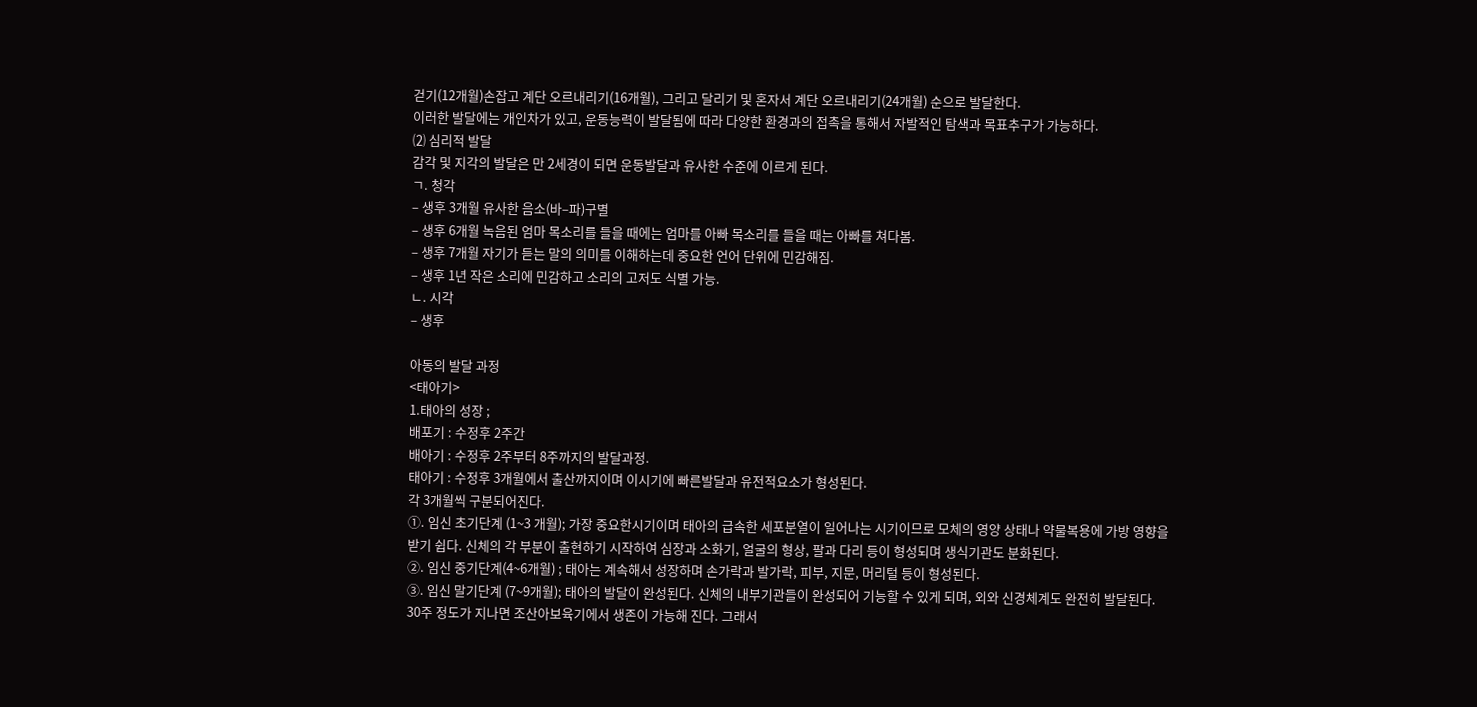걷기(12개월)손잡고 계단 오르내리기(16개월), 그리고 달리기 및 혼자서 계단 오르내리기(24개월) 순으로 발달한다.
이러한 발달에는 개인차가 있고, 운동능력이 발달됨에 따라 다양한 환경과의 접촉을 통해서 자발적인 탐색과 목표추구가 가능하다.
⑵ 심리적 발달
감각 및 지각의 발달은 만 2세경이 되면 운동발달과 유사한 수준에 이르게 된다.
ㄱ. 청각
– 생후 3개월 유사한 음소(바–파)구별
– 생후 6개월 녹음된 엄마 목소리를 들을 때에는 엄마를 아빠 목소리를 들을 때는 아빠를 쳐다봄.
– 생후 7개월 자기가 듣는 말의 의미를 이해하는데 중요한 언어 단위에 민감해짐.
– 생후 1년 작은 소리에 민감하고 소리의 고저도 식별 가능.
ㄴ. 시각
– 생후

아동의 발달 과정
<태아기>
1.태아의 성장 ;
배포기 : 수정후 2주간
배아기 : 수정후 2주부터 8주까지의 발달과정.
태아기 : 수정후 3개월에서 출산까지이며 이시기에 빠른발달과 유전적요소가 형성된다.
각 3개월씩 구분되어진다.
①. 임신 초기단계 (1~3 개월); 가장 중요한시기이며 태아의 급속한 세포분열이 일어나는 시기이므로 모체의 영양 상태나 약물복용에 가방 영향을 받기 쉽다. 신체의 각 부분이 출현하기 시작하여 심장과 소화기, 얼굴의 형상, 팔과 다리 등이 형성되며 생식기관도 분화된다.
②. 임신 중기단계(4~6개월) ; 태아는 계속해서 성장하며 손가락과 발가락, 피부, 지문, 머리털 등이 형성된다.
③. 임신 말기단계 (7~9개월); 태아의 발달이 완성된다. 신체의 내부기관들이 완성되어 기능할 수 있게 되며, 외와 신경체계도 완전히 발달된다. 30주 정도가 지나면 조산아보육기에서 생존이 가능해 진다. 그래서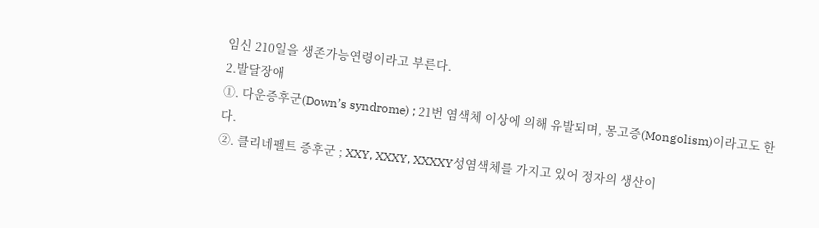임신 210일을 생존가능연령이라고 부른다.
2.발달장애
①. 다운증후군(Down’s syndrome) ; 21번 염색체 이상에 의해 유발되며, 몽고증(Mongolism)이라고도 한다.
②. 클리네펠트 증후군 ; XXY, XXXY, XXXXY성염색체를 가지고 있어 정자의 생산이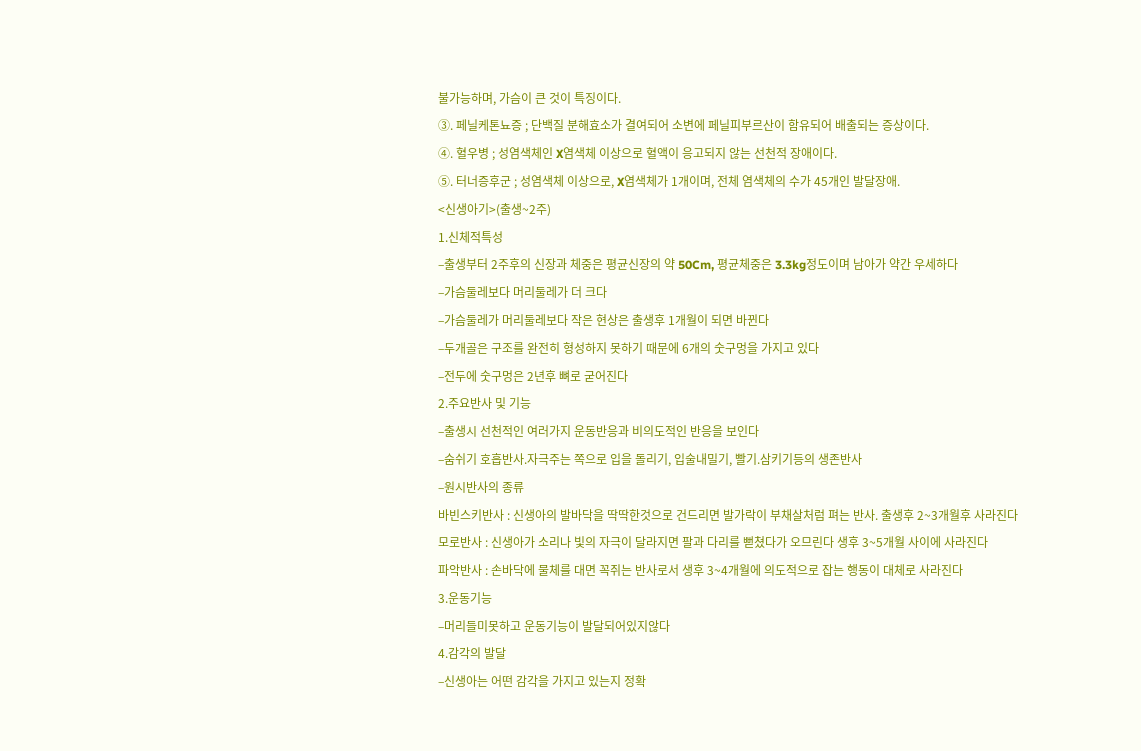불가능하며, 가슴이 큰 것이 특징이다.
③. 페닐케톤뇨증 ; 단백질 분해효소가 결여되어 소변에 페닐피부르산이 함유되어 배출되는 증상이다.
④. 혈우병 ; 성염색체인 X염색체 이상으로 혈액이 응고되지 않는 선천적 장애이다.
⑤. 터너증후군 ; 성염색체 이상으로, X염색체가 1개이며, 전체 염색체의 수가 45개인 발달장애.
<신생아기>(출생~2주)
1.신체적특성
–출생부터 2주후의 신장과 체중은 평균신장의 약 50Cm, 평균체중은 3.3kg정도이며 남아가 약간 우세하다
–가슴둘레보다 머리둘레가 더 크다
–가슴둘레가 머리둘레보다 작은 현상은 출생후 1개월이 되면 바뀐다
–두개골은 구조를 완전히 형성하지 못하기 때문에 6개의 숫구멍을 가지고 있다
–전두에 숫구멍은 2년후 뼈로 굳어진다
2.주요반사 및 기능
–출생시 선천적인 여러가지 운동반응과 비의도적인 반응을 보인다
–숨쉬기 호흡반사.자극주는 쪽으로 입을 돌리기, 입술내밀기, 빨기.삼키기등의 생존반사
–원시반사의 종류
바빈스키반사 : 신생아의 발바닥을 딱딱한것으로 건드리면 발가락이 부채살처럼 펴는 반사. 출생후 2~3개월후 사라진다
모로반사 : 신생아가 소리나 빛의 자극이 달라지면 팔과 다리를 뻗쳤다가 오므린다 생후 3~5개월 사이에 사라진다
파악반사 : 손바닥에 물체를 대면 꼭쥐는 반사로서 생후 3~4개월에 의도적으로 잡는 행동이 대체로 사라진다
3.운동기능
–머리들미못하고 운동기능이 발달되어있지않다
4.감각의 발달
–신생아는 어떤 감각을 가지고 있는지 정확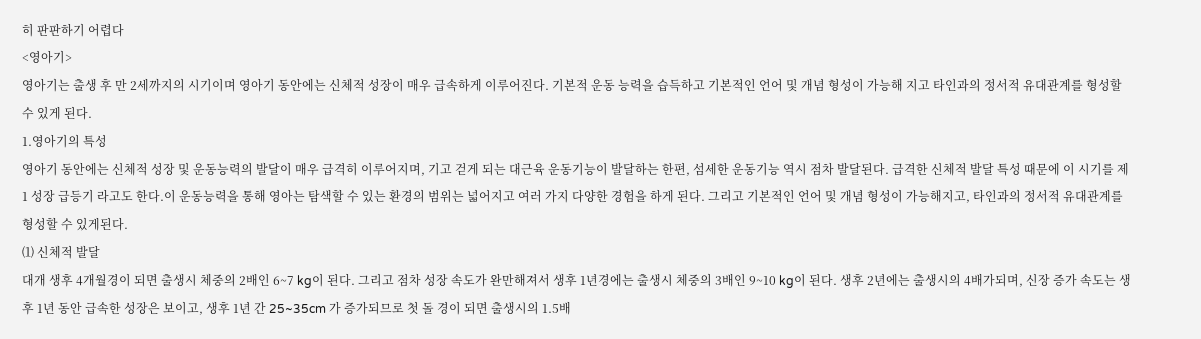히 판판하기 어렵다
<영아기>
영아기는 출생 후 만 2세까지의 시기이며 영아기 동안에는 신체적 성장이 매우 급속하게 이루어진다. 기본적 운동 능력을 습득하고 기본적인 언어 및 개념 형성이 가능해 지고 타인과의 정서적 유대관계를 형성할 수 있게 된다.
1.영아기의 특성
영아기 동안에는 신체적 성장 및 운동능력의 발달이 매우 급격히 이루어지며, 기고 걷게 되는 대근육 운동기능이 발달하는 한편, 섬세한 운동기능 역시 점차 발달된다. 급격한 신체적 발달 특성 때문에 이 시기를 제 1 성장 급등기 라고도 한다.이 운동능력을 통해 영아는 탐색할 수 있는 환경의 범위는 넓어지고 여러 가지 다양한 경험을 하게 된다. 그리고 기본적인 언어 및 개념 형성이 가능해지고, 타인과의 정서적 유대관계를 형성할 수 있게된다.
⑴ 신체적 발달
대개 생후 4개월경이 되면 출생시 체중의 2배인 6~7 kg이 된다. 그리고 점차 성장 속도가 완만해져서 생후 1년경에는 출생시 체중의 3배인 9~10 kg이 된다. 생후 2년에는 출생시의 4배가되며, 신장 증가 속도는 생후 1년 동안 급속한 성장은 보이고, 생후 1년 간 25~35cm 가 증가되므로 첫 돌 경이 되면 출생시의 1.5배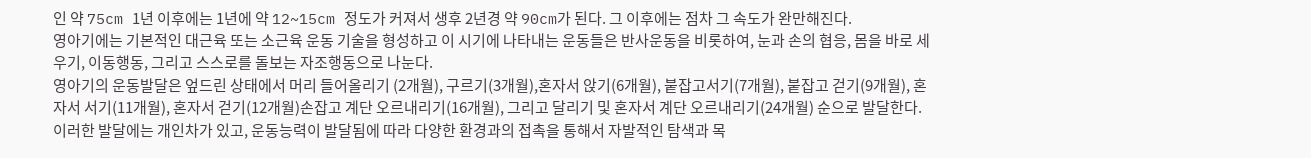인 약 75cm 1년 이후에는 1년에 약 12~15cm 정도가 커져서 생후 2년경 약 90cm가 된다. 그 이후에는 점차 그 속도가 완만해진다.
영아기에는 기본적인 대근육 또는 소근육 운동 기술을 형성하고 이 시기에 나타내는 운동들은 반사운동을 비롯하여, 눈과 손의 협응, 몸을 바로 세우기, 이동행동, 그리고 스스로를 돌보는 자조행동으로 나눈다.
영아기의 운동발달은 엎드린 상태에서 머리 들어올리기 (2개월), 구르기(3개월),혼자서 앉기(6개월), 붙잡고서기(7개월), 붙잡고 걷기(9개월), 혼자서 서기(11개월), 혼자서 걷기(12개월)손잡고 계단 오르내리기(16개월), 그리고 달리기 및 혼자서 계단 오르내리기(24개월) 순으로 발달한다.
이러한 발달에는 개인차가 있고, 운동능력이 발달됨에 따라 다양한 환경과의 접촉을 통해서 자발적인 탐색과 목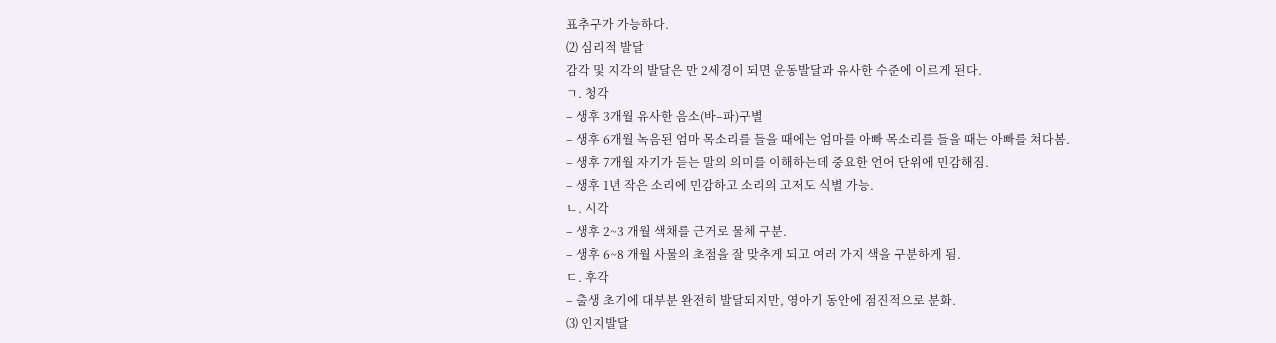표추구가 가능하다.
⑵ 심리적 발달
감각 및 지각의 발달은 만 2세경이 되면 운동발달과 유사한 수준에 이르게 된다.
ㄱ. 청각
– 생후 3개월 유사한 음소(바–파)구별
– 생후 6개월 녹음된 엄마 목소리를 들을 때에는 엄마를 아빠 목소리를 들을 때는 아빠를 쳐다봄.
– 생후 7개월 자기가 듣는 말의 의미를 이해하는데 중요한 언어 단위에 민감해짐.
– 생후 1년 작은 소리에 민감하고 소리의 고저도 식별 가능.
ㄴ. 시각
– 생후 2~3 개월 색채를 근거로 물체 구분.
– 생후 6~8 개월 사물의 초점을 잘 맞추게 되고 여러 가지 색을 구분하게 됨.
ㄷ. 후각
– 출생 초기에 대부분 완전히 발달되지만, 영아기 동안에 점진적으로 분화.
⑶ 인지발달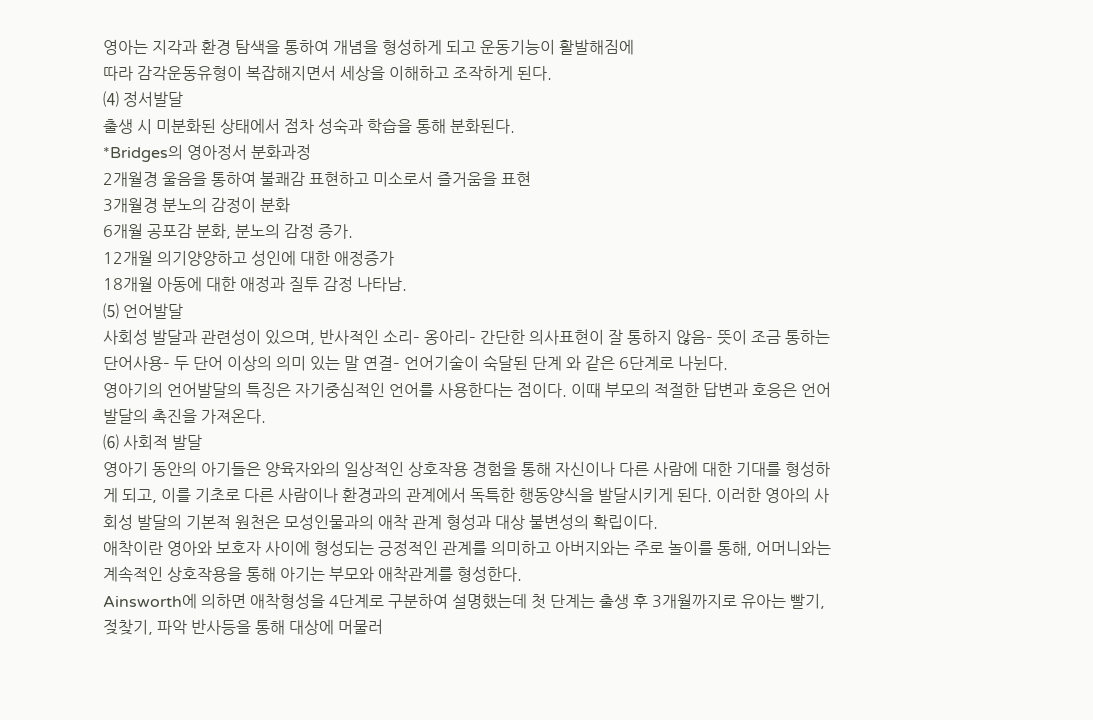영아는 지각과 환경 탐색을 통하여 개념을 형성하게 되고 운동기능이 활발해짐에
따라 감각운동유형이 복잡해지면서 세상을 이해하고 조작하게 된다.
⑷ 정서발달
출생 시 미분화된 상태에서 점차 성숙과 학습을 통해 분화된다.
*Bridges의 영아정서 분화과정
2개월경 울음을 통하여 불쾌감 표현하고 미소로서 즐거움을 표현
3개월경 분노의 감정이 분화
6개월 공포감 분화, 분노의 감정 증가.
12개월 의기양양하고 성인에 대한 애정증가
18개월 아동에 대한 애정과 질투 감정 나타남.
⑸ 언어발달
사회성 발달과 관련성이 있으며, 반사적인 소리– 옹아리– 간단한 의사표현이 잘 통하지 않음– 뜻이 조금 통하는 단어사용– 두 단어 이상의 의미 있는 말 연결– 언어기술이 숙달된 단계 와 같은 6단계로 나뉜다.
영아기의 언어발달의 특징은 자기중심적인 언어를 사용한다는 점이다. 이때 부모의 적절한 답변과 호응은 언어발달의 촉진을 가져온다.
⑹ 사회적 발달
영아기 동안의 아기들은 양육자와의 일상적인 상호작용 경험을 통해 자신이나 다른 사람에 대한 기대를 형성하게 되고, 이를 기초로 다른 사람이나 환경과의 관계에서 독특한 행동양식을 발달시키게 된다. 이러한 영아의 사회성 발달의 기본적 원천은 모성인물과의 애착 관계 형성과 대상 불변성의 확립이다.
애착이란 영아와 보호자 사이에 형성되는 긍정적인 관계를 의미하고 아버지와는 주로 놀이를 통해, 어머니와는 계속적인 상호작용을 통해 아기는 부모와 애착관계를 형성한다.
Ainsworth에 의하면 애착형성을 4단계로 구분하여 설명했는데 첫 단계는 출생 후 3개월까지로 유아는 빨기, 젖찾기, 파악 반사등을 통해 대상에 머물러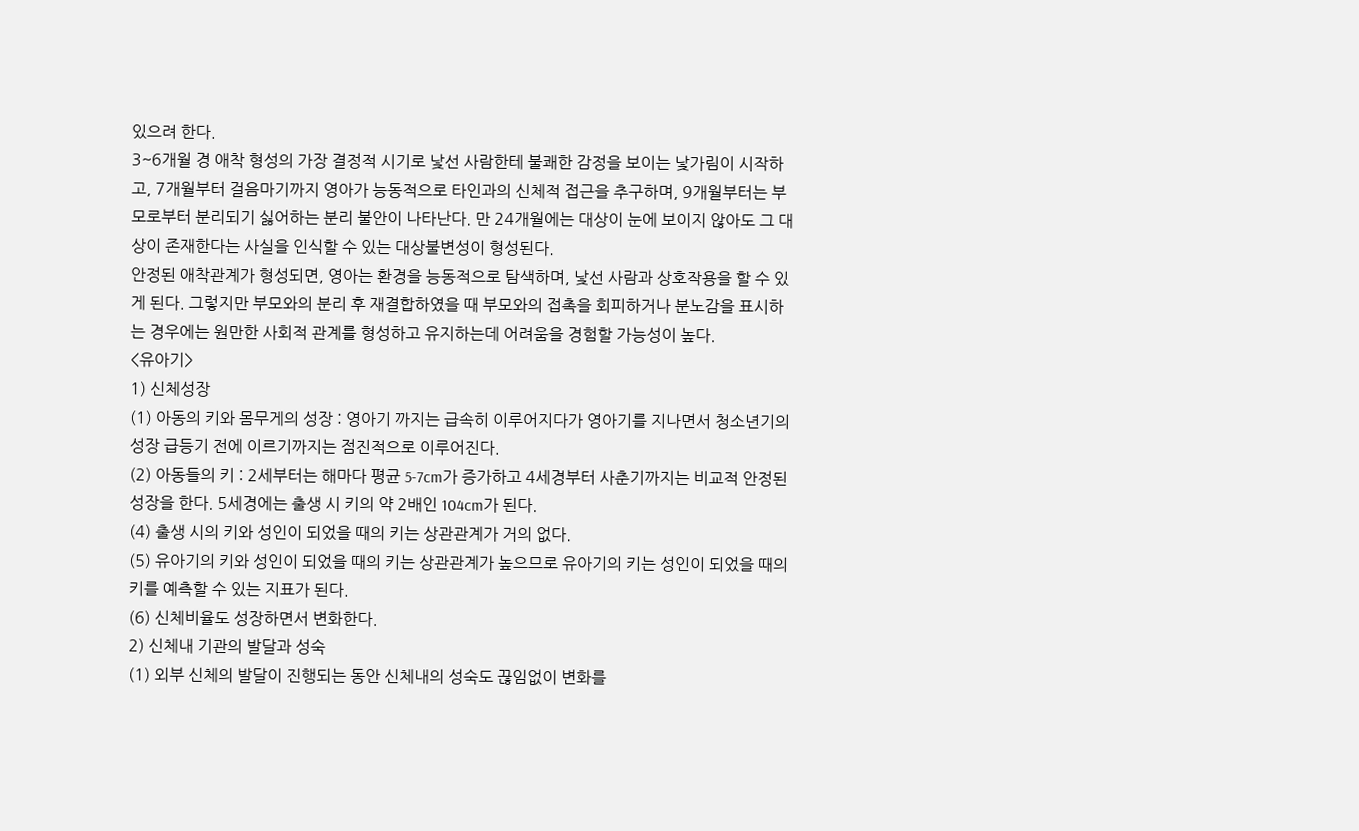있으려 한다.
3~6개월 경 애착 형성의 가장 결정적 시기로 낯선 사람한테 불쾌한 감정을 보이는 낯가림이 시작하고, 7개월부터 걸음마기까지 영아가 능동적으로 타인과의 신체적 접근을 추구하며, 9개월부터는 부모로부터 분리되기 싫어하는 분리 불안이 나타난다. 만 24개월에는 대상이 눈에 보이지 않아도 그 대상이 존재한다는 사실을 인식할 수 있는 대상불변성이 형성된다.
안정된 애착관계가 형성되면, 영아는 환경을 능동적으로 탐색하며, 낯선 사람과 상호작용을 할 수 있게 된다. 그렇지만 부모와의 분리 후 재결합하였을 때 부모와의 접촉을 회피하거나 분노감을 표시하는 경우에는 원만한 사회적 관계를 형성하고 유지하는데 어려움을 경험할 가능성이 높다.
<유아기>
1) 신체성장
(1) 아동의 키와 몸무게의 성장 : 영아기 까지는 급속히 이루어지다가 영아기를 지나면서 청소년기의 성장 급등기 전에 이르기까지는 점진적으로 이루어진다.
(2) 아동들의 키 : 2세부터는 해마다 평균 5-7cm가 증가하고 4세경부터 사춘기까지는 비교적 안정된 성장을 한다. 5세경에는 출생 시 키의 약 2배인 104cm가 된다.
(4) 출생 시의 키와 성인이 되었을 때의 키는 상관관계가 거의 없다.
(5) 유아기의 키와 성인이 되었을 때의 키는 상관관계가 높으므로 유아기의 키는 성인이 되었을 때의 키를 예측할 수 있는 지표가 된다.
(6) 신체비율도 성장하면서 변화한다.
2) 신체내 기관의 발달과 성숙
(1) 외부 신체의 발달이 진행되는 동안 신체내의 성숙도 끊임없이 변화를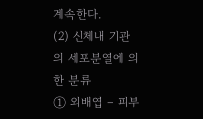계속한다.
(2) 신체내 기관의 세포분열에 의한 분류
① 외배엽 – 피부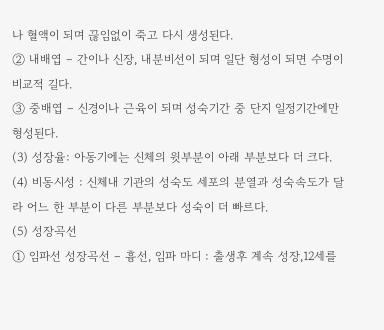나 혈액이 되며 끊임없이 죽고 다시 생성된다.
② 내배엽 – 간이나 신장, 내분비선이 되며 일단 형성이 되면 수명이 비교적 길다.
③ 중배엽 – 신경이나 근육이 되며 성숙기간 중 단지 일정기간에만 형성된다.
(3) 성장율: 아동기에는 신체의 윗부분이 아래 부분보다 더 크다.
(4) 비동시성 : 신체내 기관의 성숙도 세포의 분열과 성숙속도가 달라 어느 한 부분이 다른 부분보다 성숙이 더 빠르다.
(5) 성장곡선
① 임파선 성장곡선 – 흉선, 임파 마디 : 출생후 계속 성장,12세를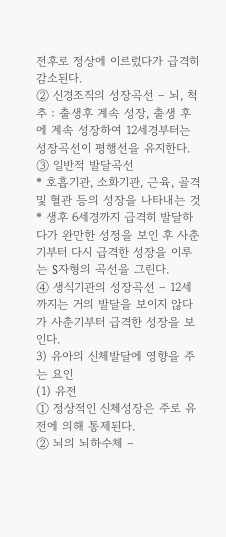전후로 정상에 이르렀다가 급격히 감소된다.
② 신경조직의 성장곡선 – 뇌, 척추 : 출생후 계속 성장, 출생 후에 계속 성장하여 12세경부터는 성장곡선이 평행선을 유지한다.
③ 일반적 발달곡선
* 호흡기관, 소화기관, 근육, 골격 및 혈관 등의 성장을 나타내는 것
* 생후 6세경까지 급격히 발달하다가 완만한 성정을 보인 후 사춘기부터 다시 급격한 성장을 이루는 S자형의 곡선을 그린다.
④ 생식기관의 성장곡선 – 12세까지는 거의 발달을 보이지 않다가 사춘기부터 급격한 성장을 보인다.
3) 유아의 신체발달에 영향을 주는 요인
(1) 유전
① 정상적인 신체성장은 주로 유전에 의해 통제된다.
② 뇌의 뇌하수체 –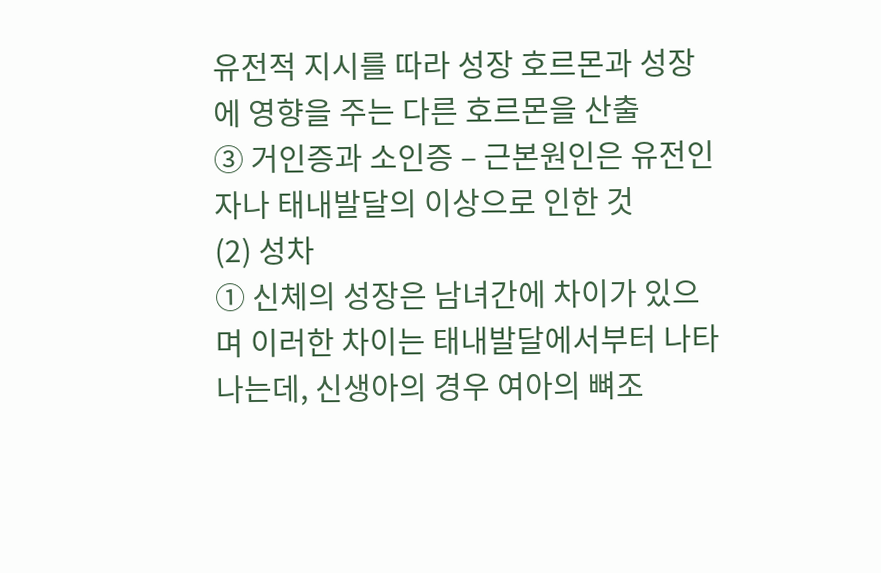유전적 지시를 따라 성장 호르몬과 성장에 영향을 주는 다른 호르몬을 산출
③ 거인증과 소인증 – 근본원인은 유전인자나 태내발달의 이상으로 인한 것
(2) 성차
① 신체의 성장은 남녀간에 차이가 있으며 이러한 차이는 태내발달에서부터 나타나는데, 신생아의 경우 여아의 뼈조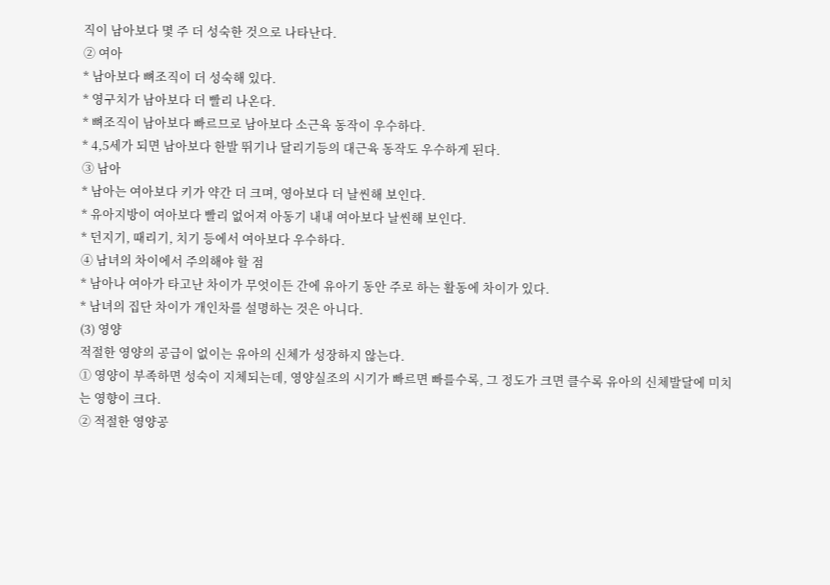직이 남아보다 몇 주 더 성숙한 것으로 나타난다.
② 여아
* 남아보다 뼈조직이 더 성숙해 있다.
* 영구치가 남아보다 더 빨리 나온다.
* 뼈조직이 남아보다 빠르므로 남아보다 소근육 동작이 우수하다.
* 4,5세가 되면 남아보다 한발 뛰기나 달리기등의 대근육 동작도 우수하게 된다.
③ 남아
* 남아는 여아보다 키가 약간 더 크며, 영아보다 더 날씬해 보인다.
* 유아지방이 여아보다 빨리 없어져 아동기 내내 여아보다 날씬해 보인다.
* 던지기, 때리기, 치기 등에서 여아보다 우수하다.
④ 남녀의 차이에서 주의해야 할 점
* 남아나 여아가 타고난 차이가 무엇이든 간에 유아기 동안 주로 하는 활동에 차이가 있다.
* 남녀의 집단 차이가 개인차를 설명하는 것은 아니다.
(3) 영양
적절한 영양의 공급이 없이는 유아의 신체가 성장하지 않는다.
① 영양이 부족하면 성숙이 지체되는데, 영양실조의 시기가 빠르면 빠를수록, 그 정도가 크면 클수록 유아의 신체발달에 미치는 영향이 크다.
② 적절한 영양공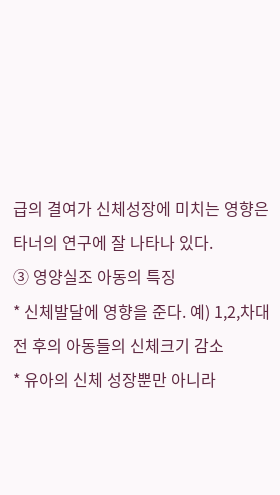급의 결여가 신체성장에 미치는 영향은 타너의 연구에 잘 나타나 있다.
③ 영양실조 아동의 특징
* 신체발달에 영향을 준다. 예) 1,2,차대전 후의 아동들의 신체크기 감소
* 유아의 신체 성장뿐만 아니라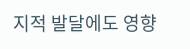지적 발달에도 영향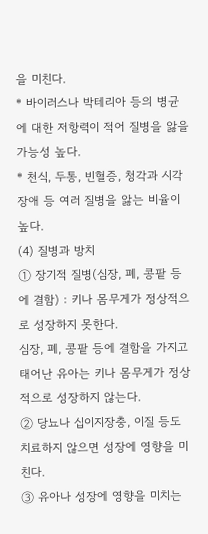을 미친다.
* 바이러스나 박테리아 등의 병균에 대한 저항력이 적어 질병을 앓을 가능성 높다.
* 천식, 두통, 빈혈증, 청각과 시각장애 등 여러 질병을 앓는 비율이 높다.
(4) 질병과 방치
① 장기적 질병(심장, 폐, 콩팥 등에 결함) : 키나 몸무게가 정상적으로 성장하지 못한다.
심장, 폐, 콩팥 등에 결함을 가지고 태어난 유아는 키나 몸무게가 정상적으로 성장하지 않는다.
② 당뇨나 십이지장충, 이질 등도 치료하지 않으면 성장에 영향을 미친다.
③ 유아나 성장에 영향을 미치는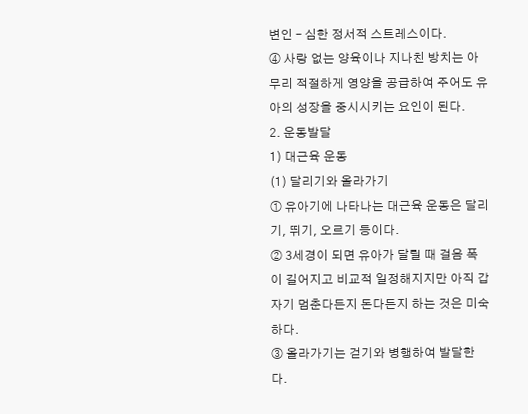변인 – 심한 정서적 스트레스이다.
④ 사랑 없는 양육이나 지나친 방치는 아무리 적절하게 영양을 공급하여 주어도 유아의 성장을 중시시키는 요인이 된다.
2. 운동발달
1) 대근육 운동
(1) 달리기와 올라가기
① 유아기에 나타나는 대근육 운동은 달리기, 뛰기, 오르기 등이다.
② 3세경이 되면 유아가 달릴 때 걸음 폭이 길어지고 비교적 일정해지지만 아직 갑자기 멈춘다든지 돈다든지 하는 것은 미숙하다.
③ 올라가기는 걷기와 병행하여 발달한다.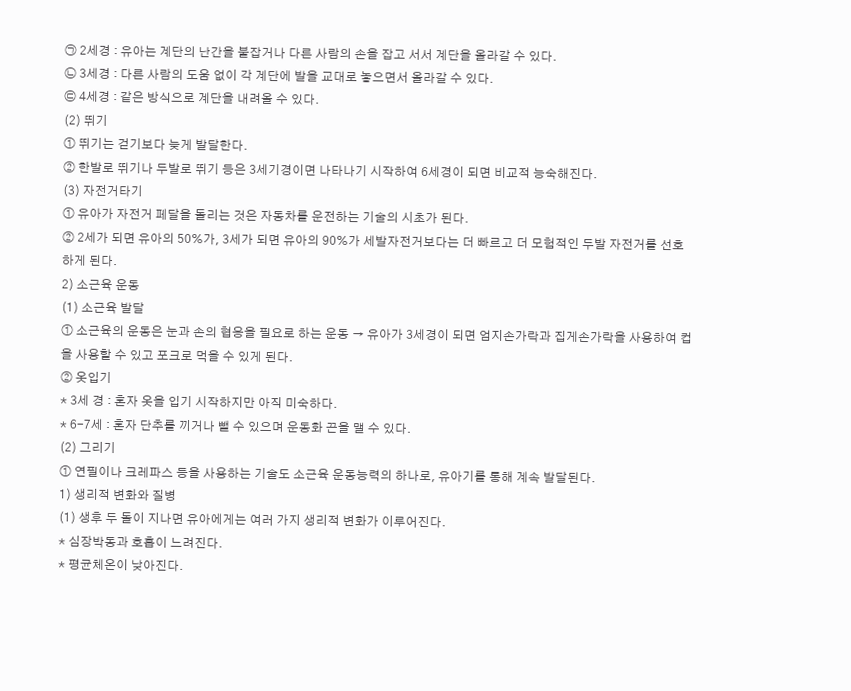㉠ 2세경 : 유아는 계단의 난간을 붙잡거나 다른 사람의 손을 잡고 서서 계단을 올라갈 수 있다.
㉡ 3세경 : 다른 사람의 도움 없이 각 계단에 발을 교대로 놓으면서 올라갈 수 있다.
㉢ 4세경 : 같은 방식으로 계단을 내려올 수 있다.
(2) 뛰기
① 뛰기는 걷기보다 늦게 발달한다.
② 한발로 뛰기나 두발로 뛰기 등은 3세기경이면 나타나기 시작하여 6세경이 되면 비교적 능숙해진다.
(3) 자전거타기
① 유아가 자전거 페달을 돌리는 것은 자동차를 운전하는 기술의 시초가 된다.
② 2세가 되면 유아의 50%가, 3세가 되면 유아의 90%가 세발자전거보다는 더 빠르고 더 모험적인 두발 자전거를 선호하게 된다.
2) 소근육 운동
(1) 소근육 발달
① 소근육의 운동은 눈과 손의 협응을 필요로 하는 운동 → 유아가 3세경이 되면 엄지손가락과 집게손가락을 사용하여 컵을 사용할 수 있고 포크로 먹을 수 있게 된다.
② 옷입기
* 3세 경 : 혼자 옷을 입기 시작하지만 아직 미숙하다.
* 6-7세 : 혼자 단추를 끼거나 뺄 수 있으며 운동화 끈을 맬 수 있다.
(2) 그리기
① 연필이나 크레파스 등을 사용하는 기술도 소근육 운동능력의 하나로, 유아기를 통해 계속 발달된다.
1) 생리적 변화와 질병
(1) 생후 두 돌이 지나면 유아에게는 여러 가지 생리적 변화가 이루어진다.
* 심장박동과 호흡이 느려진다.
* 평균체온이 낮아진다.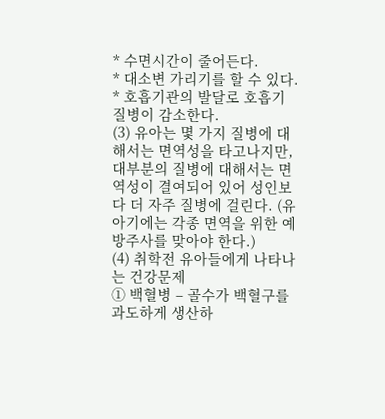* 수면시간이 줄어든다.
* 대소변 가리기를 할 수 있다.
* 호흡기관의 발달로 호흡기 질병이 감소한다.
(3) 유아는 몇 가지 질병에 대해서는 면역성을 타고나지만, 대부분의 질병에 대해서는 면역성이 결여되어 있어 성인보다 더 자주 질병에 걸린다. (유아기에는 각종 면역을 위한 예방주사를 맞아야 한다.)
(4) 취학전 유아들에게 나타나는 건강문제
① 백혈병 – 골수가 백혈구를 과도하게 생산하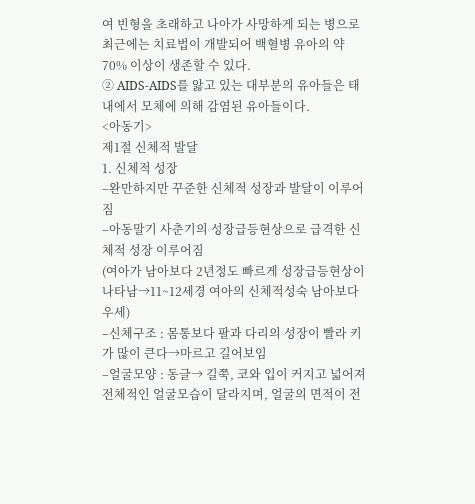여 빈형을 초래하고 나아가 사망하게 되는 병으로 최근에는 치료법이 개발되어 백혈병 유아의 약 70% 이상이 생존할 수 있다.
② AIDS-AIDS를 앓고 있는 대부분의 유아들은 태내에서 모체에 의해 감염된 유아들이다.
<아동기>
제1절 신체적 발달
1. 신체적 성장
–완만하지만 꾸준한 신체적 성장과 발달이 이루어짐
–아동말기 사춘기의 성장급등현상으로 급격한 신체적 성장 이루어짐
(여아가 남아보다 2년정도 빠르게 성장급등현상이 나타남→11~12세경 여아의 신체적성숙 남아보다 우세)
–신체구조 : 몸통보다 팔과 다리의 성장이 빨라 키가 많이 큰다→마르고 길어보임
–얼굴모양 : 동글→ 길쭉, 코와 입이 커지고 넓어져 전체적인 얼굴모습이 달라지며, 얼굴의 면적이 전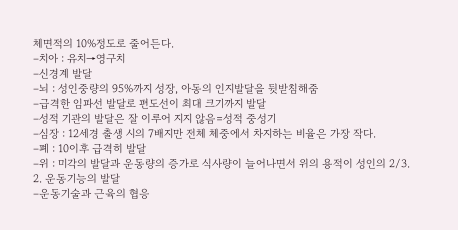체면적의 10%정도로 줄어든다.
–치아 : 유치→영구치
–신경계 발달
–뇌 : 성인중량의 95%까지 성장, 아동의 인지발달을 뒷받침해줌
–급격한 임파선 발달로 편도선이 최대 크기까지 발달
–성적 기관의 발달은 잘 이루어 지지 않음=성적 중성기
–심장 : 12세경 출생 시의 7배지만 전체 체중에서 차지하는 비율은 가장 작다.
–폐 : 10이후 급격히 발달
–위 : 미각의 발달과 운동량의 증가로 식사량이 늘어나면서 위의 용적이 성인의 2/3.
2. 운동기능의 발달
–운동기술과 근육의 협응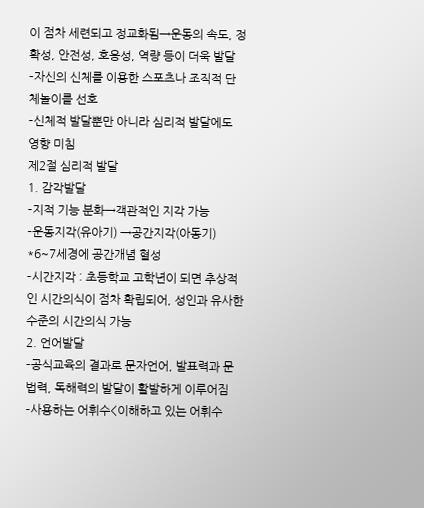이 점차 세련되고 정교화됨→운동의 속도, 정확성, 안전성, 호응성, 역량 등이 더욱 발달
–자신의 신체를 이용한 스포츠나 조직적 단체놀이를 선호
–신체적 발달뿐만 아니라 심리적 발달에도 영향 미침
제2절 심리적 발달
1. 감각발달
–지적 기능 분화→객관적인 지각 가능
–운동지각(유아기) →공간지각(아동기)
*6~7세경에 공간개념 혈성
–시간지각 : 초등학교 고학년이 되면 추상적인 시간의식이 점차 확립되어, 성인과 유사한 수준의 시간의식 가능
2. 언어발달
–공식교육의 결과로 문자언어, 발표력과 문법력, 독해력의 발달이 활발하게 이루어짐
–사용하는 어휘수<이해하고 있는 어휘수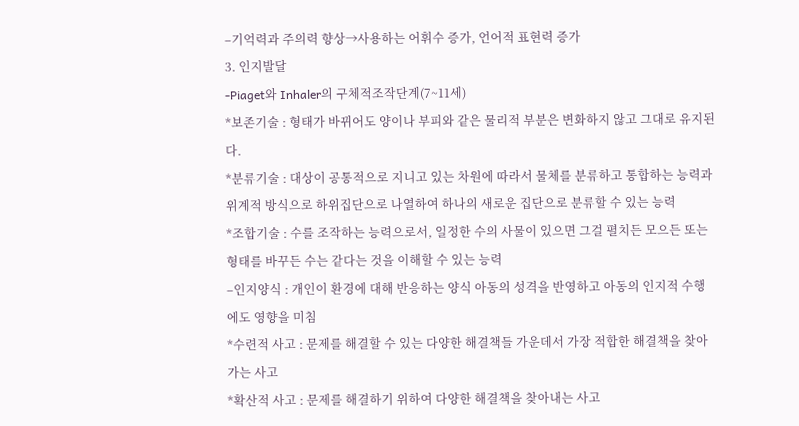–기억력과 주의력 향상→사용하는 어휘수 증가, 언어적 표현력 증가
3. 인지발달
-Piaget와 Inhaler의 구체적조작단계(7~11세)
*보존기술 : 형태가 바뀌어도 양이나 부피와 같은 물리적 부분은 변화하지 않고 그대로 유지된다.
*분류기술 : 대상이 공통적으로 지니고 있는 차원에 따라서 물체를 분류하고 통합하는 능력과 위계적 방식으로 하위집단으로 나열하여 하나의 새로운 집단으로 분류할 수 있는 능력
*조합기술 : 수를 조작하는 능력으로서, 일정한 수의 사물이 있으면 그걸 펼치든 모으든 또는 형태를 바꾸든 수는 같다는 것을 이해할 수 있는 능력
–인지양식 : 개인이 환경에 대해 반응하는 양식 아동의 성격을 반영하고 아동의 인지적 수행에도 영향을 미침
*수련적 사고 : 문제를 해결할 수 있는 다양한 해결책들 가운데서 가장 적합한 해결책을 찾아가는 사고
*확산적 사고 : 문제를 해결하기 위하여 다양한 해결책을 찾아내는 사고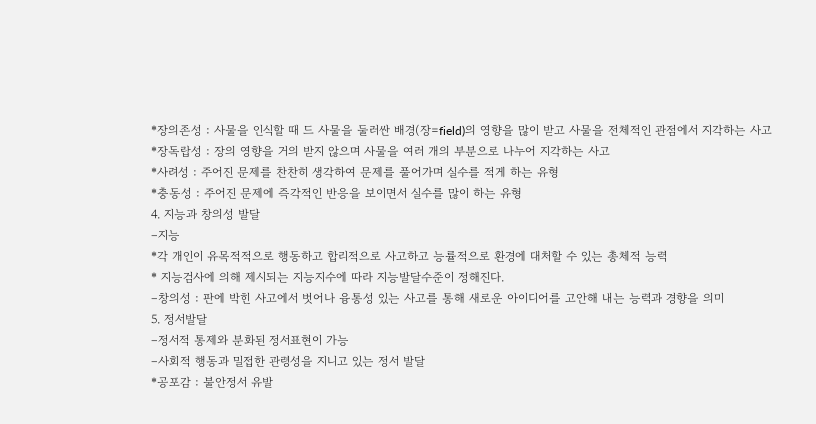*장의존성 : 사물을 인식할 때 드 사물을 둘러싼 배경(장=field)의 영향을 많이 받고 사물을 전체적인 관점에서 지각하는 사고
*장독랍성 : 장의 영향을 거의 받지 않으며 사물을 여러 개의 부분으로 나누어 지각하는 사고
*사려성 : 주어진 문제를 찬찬히 생각하여 문제를 풀어가며 실수를 적게 하는 유형
*충동성 : 주어진 문제에 즉각적인 반응을 보이면서 실수를 많이 하는 유형
4. 지능과 창의성 발달
–지능
*각 개인이 유목적적으로 행동하고 합리적으로 사고하고 능률적으로 환경에 대처할 수 있는 총체적 능력
* 지능검사에 의해 제시되는 지능지수에 따라 지능발달수준이 정해진다.
–창의성 : 판에 박힌 사고에서 벗어나 융통성 있는 사고를 통해 새로운 아이디어를 고안해 내는 능력과 경향을 의미
5. 정서발달
–정서적 통제와 분화된 정서표현이 가능
–사회적 행동과 밀접한 관령성을 지니고 있는 정서 발달
*공포감 : 불안정서 유발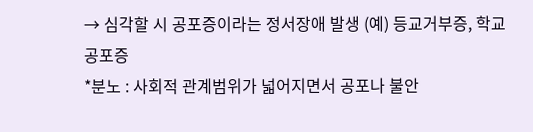→ 심각할 시 공포증이라는 정서장애 발생 (예) 등교거부증, 학교공포증
*분노 : 사회적 관계범위가 넓어지면서 공포나 불안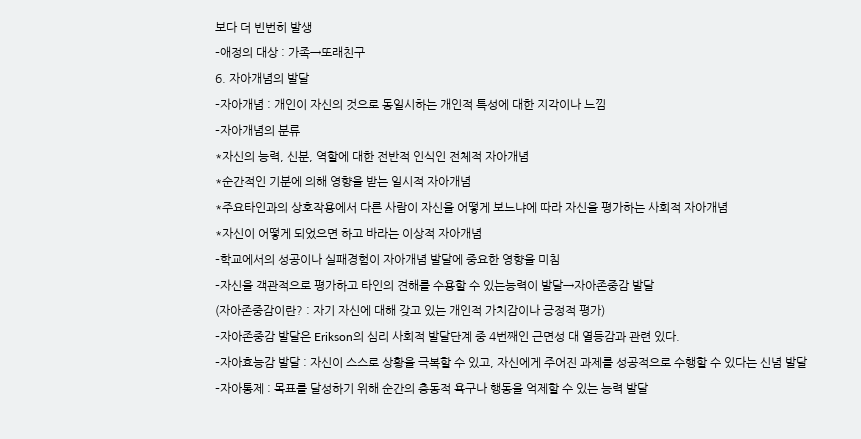보다 더 빈번히 발생
–애정의 대상 : 가족→또래친구
6. 자아개념의 발달
–자아개념 : 개인이 자신의 것으로 동일시하는 개인적 특성에 대한 지각이나 느낌
–자아개념의 분류
*자신의 능력, 신분, 역할에 대한 전반적 인식인 전체적 자아개념
*순간적인 기분에 의해 영향을 받는 일시적 자아개념
*주요타인과의 상호작용에서 다른 사람이 자신을 어떻게 보느냐에 따라 자신을 평가하는 사회적 자아개념
*자신이 어떻게 되었으면 하고 바라는 이상적 자아개념
–학교에서의 성공이나 실패경험이 자아개념 발달에 중요한 영향을 미침
–자신을 객관적으로 평가하고 타인의 견해를 수용할 수 있는능력이 발달→자아존중감 발달
(자아존중감이란? : 자기 자신에 대해 갖고 있는 개인적 가치감이나 긍정적 평가)
–자아존중감 발달은 Erikson의 심리 사회적 발달단계 중 4번째인 근면성 대 열등감과 관련 있다.
–자아효능감 발달 : 자신이 스스로 상황을 극복할 수 있고, 자신에게 주어진 과제를 성공적으로 수행할 수 있다는 신념 발달
–자아통제 : 목표를 달성하기 위해 순간의 충동적 욕구나 행동을 억제할 수 있는 능력 발달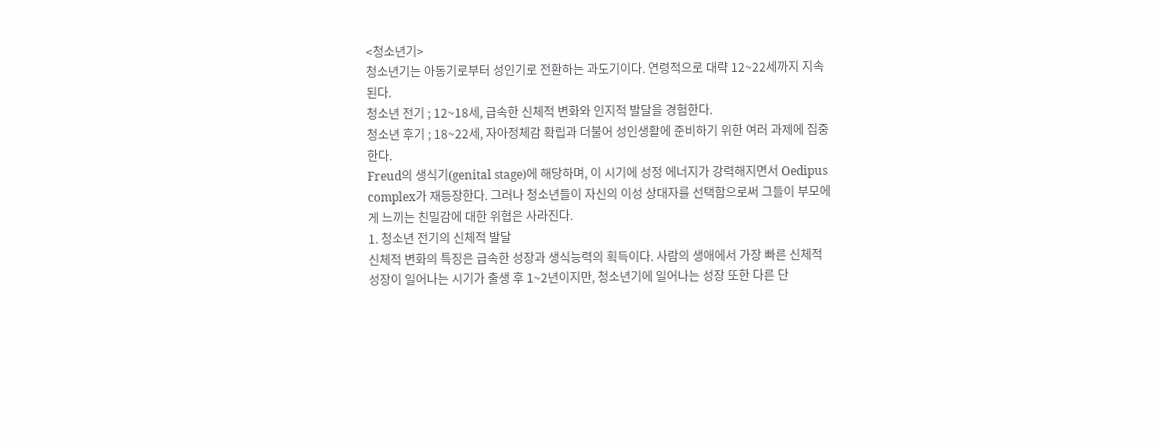<청소년기>
청소년기는 아동기로부터 성인기로 전환하는 과도기이다. 연령적으로 대략 12~22세까지 지속된다.
청소년 전기 ; 12~18세, 급속한 신체적 변화와 인지적 발달을 경험한다.
청소년 후기 ; 18~22세, 자아정체감 확립과 더불어 성인생활에 준비하기 위한 여러 과제에 집중한다.
Freud의 생식기(genital stage)에 해당하며, 이 시기에 성정 에너지가 강력해지면서 Oedipus complex가 재등장한다. 그러나 청소년들이 자신의 이성 상대자를 선택함으로써 그들이 부모에게 느끼는 친밀감에 대한 위협은 사라진다.
1. 청소년 전기의 신체적 발달
신체적 변화의 특징은 급속한 성장과 생식능력의 획득이다. 사람의 생애에서 가장 빠른 신체적 성장이 일어나는 시기가 출생 후 1~2년이지만, 청소년기에 일어나는 성장 또한 다른 단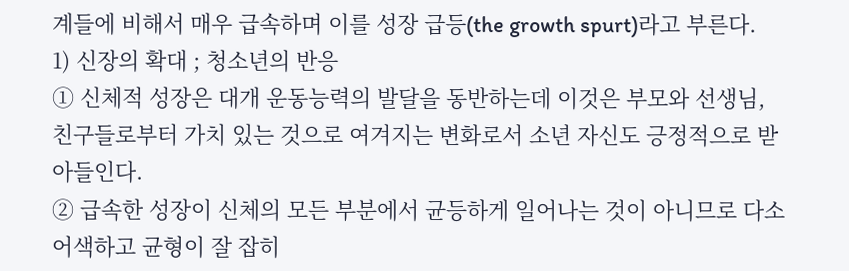계들에 비해서 매우 급속하며 이를 성장 급등(the growth spurt)라고 부른다.
1) 신장의 확대 ; 청소년의 반응
① 신체적 성장은 대개 운동능력의 발달을 동반하는데 이것은 부모와 선생님, 친구들로부터 가치 있는 것으로 여겨지는 변화로서 소년 자신도 긍정적으로 받아들인다.
② 급속한 성장이 신체의 모든 부분에서 균등하게 일어나는 것이 아니므로 다소 어색하고 균형이 잘 잡히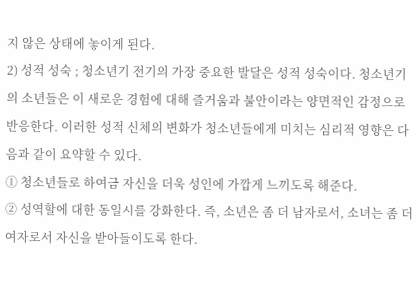지 않은 상태에 놓이게 된다.
2) 성적 성숙 ; 청소년기 전기의 가장 중요한 발달은 성적 성숙이다. 청소년기의 소년들은 이 새로운 경험에 대해 즐거움과 불안이라는 양면적인 감정으로 반응한다. 이러한 성적 신체의 변화가 청소년들에게 미치는 심리적 영향은 다음과 같이 요약할 수 있다.
① 청소년들로 하여금 자신을 더욱 성인에 가깝게 느끼도록 해준다.
② 성역할에 대한 동일시를 강화한다. 즉, 소년은 좀 더 남자로서, 소녀는 좀 더 여자로서 자신을 받아들이도록 한다.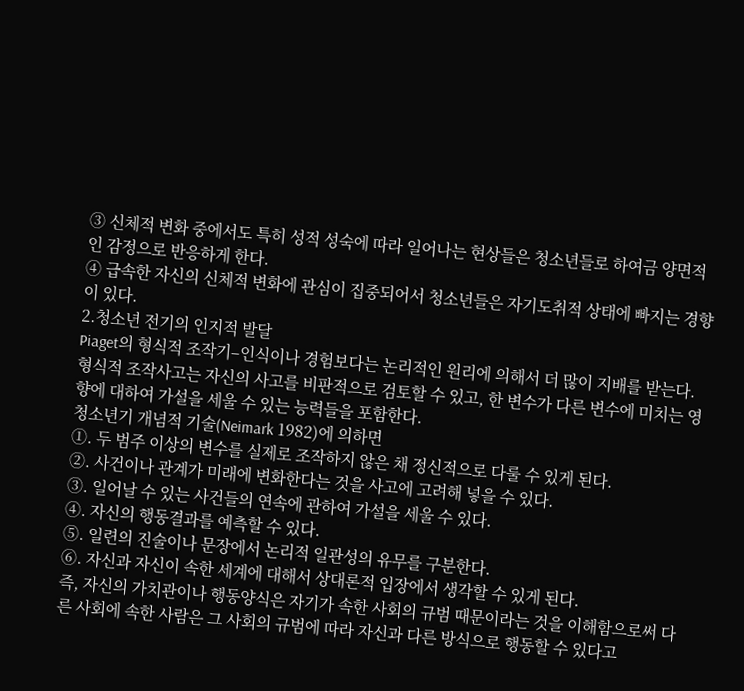③ 신체적 변화 중에서도 특히 성적 성숙에 따라 일어나는 현상들은 청소년들로 하여금 양면적인 감정으로 반응하게 한다.
④ 급속한 자신의 신체적 변화에 관심이 집중되어서 청소년들은 자기도취적 상태에 빠지는 경향이 있다.
2.청소년 전기의 인지적 발달
Piaget의 형식적 조작기–인식이나 경험보다는 논리적인 원리에 의해서 더 많이 지배를 받는다. 형식적 조작사고는 자신의 사고를 비판적으로 검토할 수 있고, 한 변수가 다른 변수에 미치는 영향에 대하여 가설을 세울 수 있는 능력들을 포함한다.
청소년기 개념적 기술(Neimark 1982)에 의하면
①. 두 범주 이상의 변수를 실제로 조작하지 않은 채 정신적으로 다룰 수 있게 된다.
②. 사건이나 관계가 미래에 변화한다는 것을 사고에 고려해 넣을 수 있다.
③. 일어날 수 있는 사건들의 연속에 관하여 가설을 세울 수 있다.
④. 자신의 행동결과를 예측할 수 있다.
⑤. 일련의 진술이나 문장에서 논리적 일관성의 유무를 구분한다.
⑥. 자신과 자신이 속한 세계에 대해서 상대론적 입장에서 생각할 수 있게 된다.
즉, 자신의 가치관이나 행동양식은 자기가 속한 사회의 규범 때문이라는 것을 이해함으로써 다른 사회에 속한 사람은 그 사회의 규범에 따라 자신과 다른 방식으로 행동할 수 있다고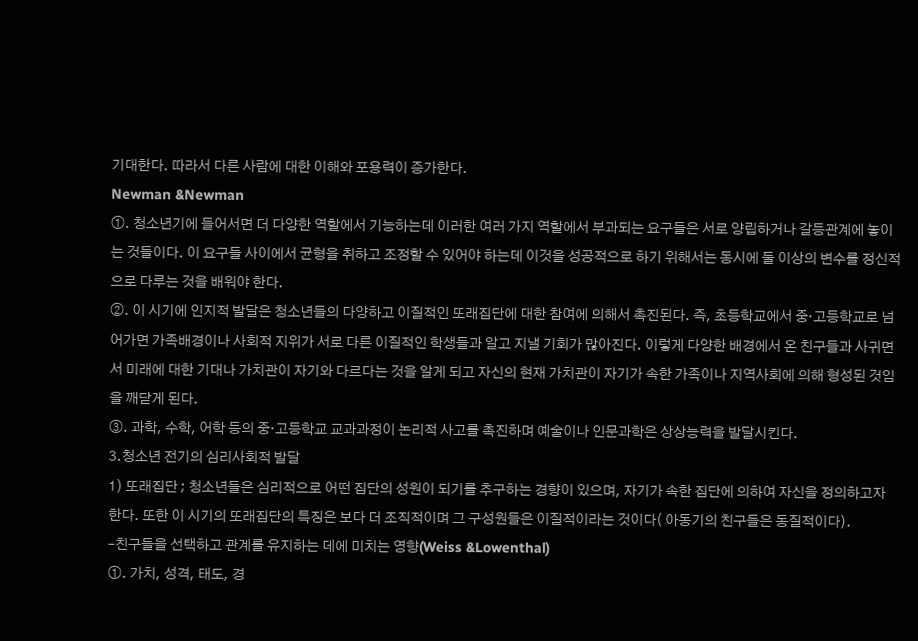기대한다. 따라서 다른 사람에 대한 이해와 포용력이 증가한다.
Newman &Newman
①. 청소년기에 들어서면 더 다양한 역할에서 기능하는데 이러한 여러 가지 역할에서 부과되는 요구들은 서로 양립하거나 갈등관계에 놓이는 것들이다. 이 요구들 사이에서 균형을 취하고 조정할 수 있어야 하는데 이것을 성공적으로 하기 위해서는 동시에 둘 이상의 변수를 정신적으로 다루는 것을 배워야 한다.
②. 이 시기에 인지적 발달은 청소년들의 다양하고 이질적인 또래집단에 대한 참여에 의해서 촉진된다. 즉, 초등학교에서 중·고등학교로 넘어가면 가족배경이나 사회적 지위가 서로 다른 이질적인 학생들과 알고 지낼 기회가 많아진다. 이렇게 다양한 배경에서 온 친구들과 사귀면서 미래에 대한 기대나 가치관이 자기와 다르다는 것을 알게 되고 자신의 현재 가치관이 자기가 속한 가족이나 지역사회에 의해 형성된 것임을 깨닫게 된다.
③. 과학, 수학, 어학 등의 중·고등학교 교과과정이 논리적 사고를 촉진하며 예술이나 인문과학은 상상능력을 발달시킨다.
3.청소년 전기의 심리사회적 발달
1) 또래집단 ; 청소년들은 심리적으로 어떤 집단의 성원이 되기를 추구하는 경향이 있으며, 자기가 속한 집단에 의하여 자신을 정의하고자 한다. 또한 이 시기의 또래집단의 특징은 보다 더 조직적이며 그 구성원들은 이질적이라는 것이다( 아동기의 친구들은 동질적이다).
–친구들을 선택하고 관계를 유지하는 데에 미치는 영향(Weiss &Lowenthal)
①. 가치, 성격, 태도, 경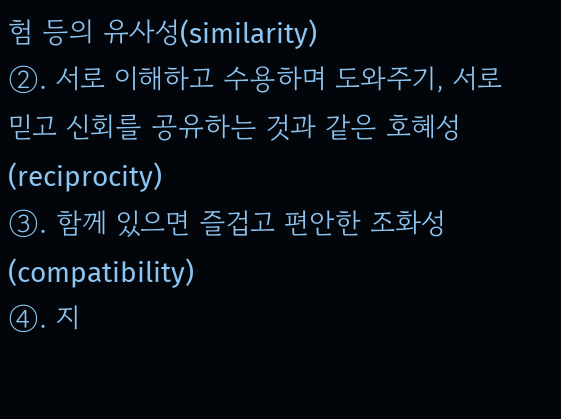험 등의 유사성(similarity)
②. 서로 이해하고 수용하며 도와주기, 서로 믿고 신회를 공유하는 것과 같은 호혜성(reciprocity)
③. 함께 있으면 즐겁고 편안한 조화성(compatibility)
④. 지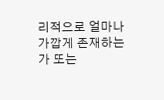리적으로 얼마나 가깝게 존재하는가 또는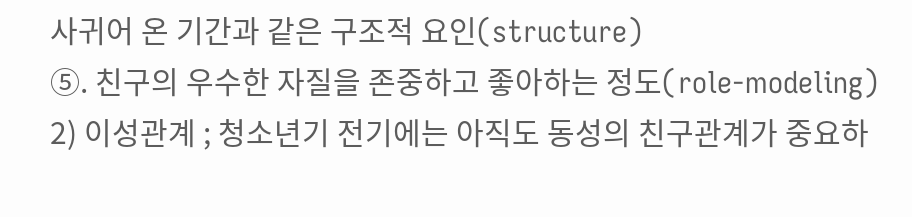사귀어 온 기간과 같은 구조적 요인(structure)
⑤. 친구의 우수한 자질을 존중하고 좋아하는 정도(role-modeling)
2) 이성관계 ; 청소년기 전기에는 아직도 동성의 친구관계가 중요하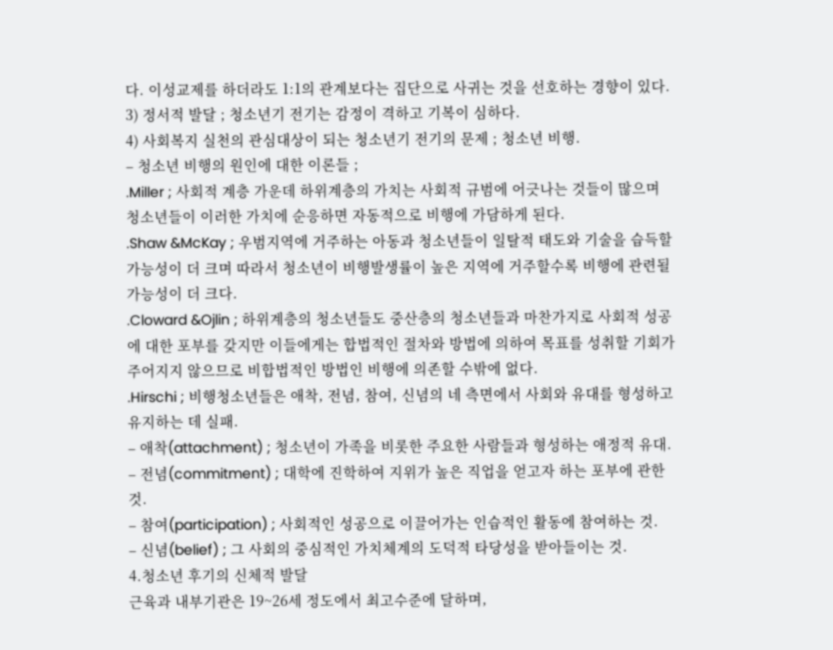다. 이성교제를 하더라도 1:1의 관계보다는 집단으로 사귀는 것을 선호하는 경향이 있다.
3) 정서적 발달 ; 청소년기 전기는 감정이 격하고 기복이 심하다.
4) 사회복지 실천의 관심대상이 되는 청소년기 전기의 문제 ; 청소년 비행.
– 청소년 비행의 원인에 대한 이론들 ;
.Miller ; 사회적 계층 가운데 하위계층의 가치는 사회적 규범에 어긋나는 것들이 많으며 청소년들이 이러한 가치에 순응하면 자동적으로 비행에 가담하게 된다.
.Shaw &McKay ; 우범지역에 거주하는 아동과 청소년들이 일탈적 태도와 기술을 습득할 가능성이 더 크며 따라서 청소년이 비행발생률이 높은 지역에 거주할수록 비행에 관련될 가능성이 더 크다.
.Cloward &Ojlin ; 하위계층의 청소년들도 중산층의 청소년들과 마찬가지로 사회적 성공에 대한 포부를 갖지만 이들에게는 합법적인 절차와 방법에 의하여 목표를 성취할 기회가 주어지지 않으므로 비합법적인 방법인 비행에 의존할 수밖에 없다.
.Hirschi ; 비행청소년들은 애착, 전념, 참여, 신념의 네 측면에서 사회와 유대를 형성하고 유지하는 데 실패.
– 애착(attachment) ; 청소년이 가족을 비롯한 주요한 사람들과 형성하는 애정적 유대.
– 전념(commitment) ; 대학에 진학하여 지위가 높은 직업을 얻고자 하는 포부에 관한 것.
– 참여(participation) ; 사회적인 성공으로 이끌어가는 인습적인 활동에 참여하는 것.
– 신념(belief) ; 그 사회의 중심적인 가치체계의 도덕적 타당성을 받아들이는 것.
4.청소년 후기의 신체적 발달
근육과 내부기관은 19~26세 정도에서 최고수준에 달하며,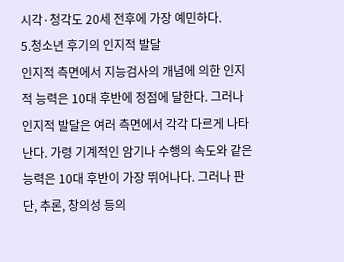시각·청각도 20세 전후에 가장 예민하다.
5.청소년 후기의 인지적 발달
인지적 측면에서 지능검사의 개념에 의한 인지적 능력은 10대 후반에 정점에 달한다. 그러나 인지적 발달은 여러 측면에서 각각 다르게 나타난다. 가령 기계적인 암기나 수행의 속도와 같은 능력은 10대 후반이 가장 뛰어나다. 그러나 판단, 추론, 창의성 등의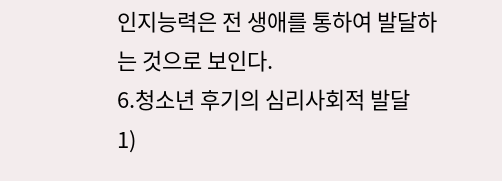인지능력은 전 생애를 통하여 발달하는 것으로 보인다.
6.청소년 후기의 심리사회적 발달
1)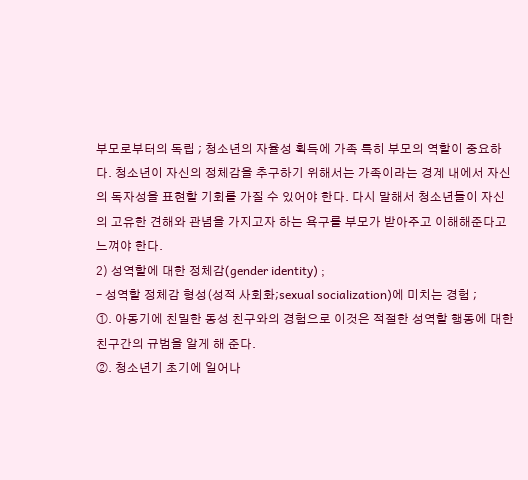부모로부터의 독립 ; 청소년의 자율성 획득에 가족 특히 부모의 역할이 중요하다. 청소년이 자신의 정체감을 추구하기 위해서는 가족이라는 경계 내에서 자신의 독자성을 표현할 기회를 가질 수 있어야 한다. 다시 말해서 청소년들이 자신의 고유한 견해와 관념을 가지고자 하는 욕구를 부모가 받아주고 이해해준다고 느껴야 한다.
2) 성역할에 대한 정체감(gender identity) ;
– 성역할 정체감 형성(성적 사회화;sexual socialization)에 미치는 경험 ;
①. 아동기에 친밀한 동성 친구와의 경험으로 이것은 적절한 성역할 행동에 대한 친구간의 규범을 알게 해 준다.
②. 청소년기 초기에 일어나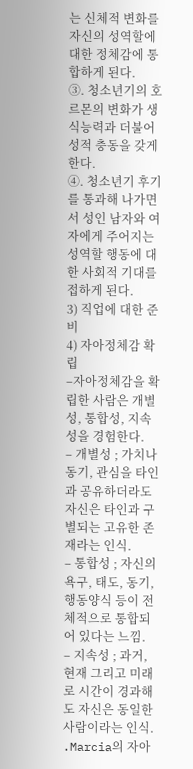는 신체적 변화를 자신의 성역할에 대한 정체감에 통합하게 된다.
③. 청소년기의 호르몬의 변화가 생식능력과 더불어 성적 충동을 갖게 한다.
④. 청소년기 후기를 통과해 나가면서 성인 남자와 여자에게 주어지는 성역할 행동에 대한 사회적 기대를 접하게 된다.
3) 직업에 대한 준비
4) 자아정체감 확립
–자아정체감을 확립한 사람은 개별성, 통합성, 지속성을 경험한다.
– 개별성 ; 가치나 동기, 관심을 타인과 공유하더라도 자신은 타인과 구별되는 고유한 존재라는 인식.
– 통합성 ; 자신의 욕구, 태도, 동기, 행동양식 등이 전체적으로 통합되어 있다는 느낌.
– 지속성 ; 과거, 현재 그리고 미래로 시간이 경과해도 자신은 동일한 사람이라는 인식.
.Marcia의 자아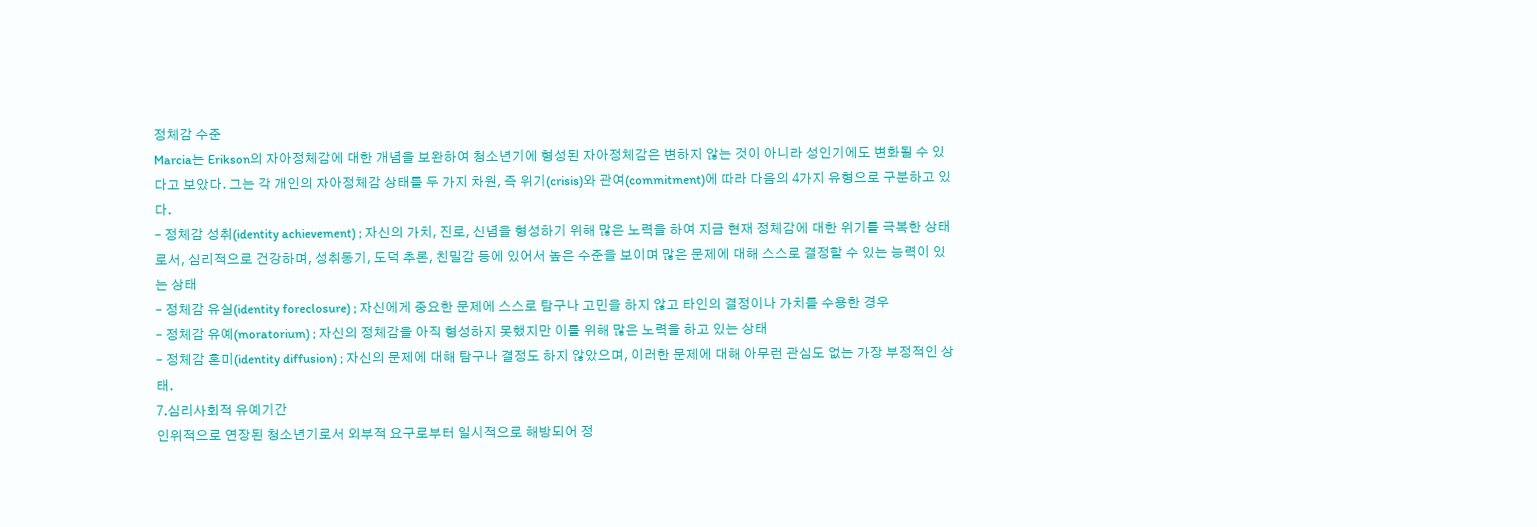정체감 수준
Marcia는 Erikson의 자아정체감에 대한 개념을 보완하여 청소년기에 형성된 자아정체감은 변하지 않는 것이 아니라 성인기에도 변화될 수 있다고 보았다. 그는 각 개인의 자아정체감 상태를 두 가지 차원, 즉 위기(crisis)와 관여(commitment)에 따라 다음의 4가지 유형으로 구분하고 있다.
– 정체감 성취(identity achievement) ; 자신의 가치, 진로, 신념을 형성하기 위해 많은 노력을 하여 지금 현재 정체감에 대한 위기를 극복한 상태로서, 심리적으로 건강하며, 성취동기, 도덕 추론, 친밀감 등에 있어서 높은 수준을 보이며 많은 문제에 대해 스스로 결정할 수 있는 능력이 있는 상태
– 정체감 유실(identity foreclosure) ; 자신에게 중요한 문제에 스스로 탐구나 고민을 하지 않고 타인의 결정이나 가치를 수용한 경우
– 정체감 유예(moratorium) ; 자신의 정체감을 아직 형성하지 못했지만 이를 위해 많은 노력을 하고 있는 상태
– 정체감 혼미(identity diffusion) ; 자신의 문제에 대해 탐구나 결정도 하지 않았으며, 이러한 문제에 대해 아무런 관심도 없는 가장 부정적인 상태.
7.심리사회적 유예기간
인위적으로 연장된 청소년기로서 외부적 요구로부터 일시적으로 해방되어 정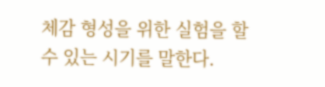체감 형성을 위한 실험을 할 수 있는 시기를 말한다.